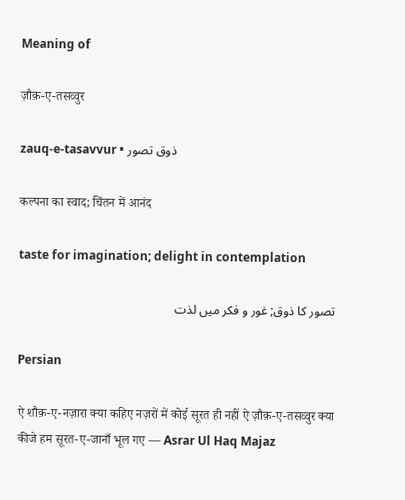Meaning of

ज़ौक़-ए-तसव्वुर

zauq-e-tasavvur • ذوق تصور

कल्पना का स्वाद; चिंतन में आनंद

taste for imagination; delight in contemplation

تصور کا ذوق; غور و فکر میں لذت

Persian

ऐ शौक़-ए-नज़ारा क्या कहिए नज़रों में कोई सूरत ही नहीं ऐ ज़ौक़-ए-तसव्वुर क्या कीजे हम सूरत-ए-जानाँ भूल गए — Asrar Ul Haq Majaz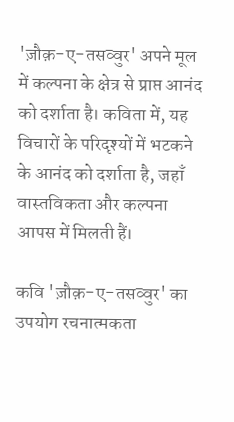'ज़ौक़-ए-तसव्वुर' अपने मूल में कल्पना के क्षेत्र से प्राप्त आनंद को दर्शाता है। कविता में, यह विचारों के परिदृश्यों में भटकने के आनंद को दर्शाता है, जहाँ वास्तविकता और कल्पना आपस में मिलती हैं।

कवि 'ज़ौक़-ए-तसव्वुर' का उपयोग रचनात्मकता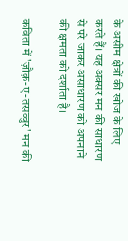के असीम क्षेत्रों की खोज के लिए करते हैं। यह अक्सर मन की साधारण से परे जाकर असाधारण को अपनाने की क्षमता को दर्शाता है।

कविता में 'ज़ौक़-ए-तसव्वुर' मन की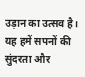उड़ान का उत्सव है। यह हमें सपनों की सुंदरता और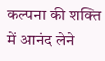कल्पना की शक्ति में आनंद लेने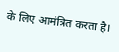के लिए आमंत्रित करता है।